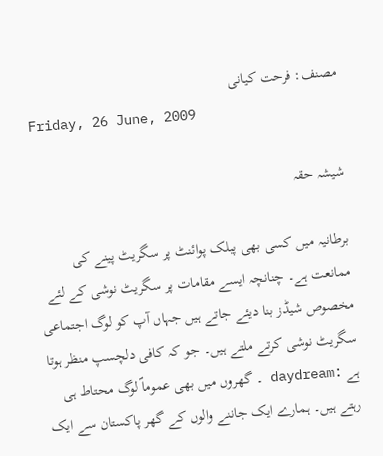مصنف: فرحت کیانی
Friday, 26 June, 2009

شیشہ حقہ

برطانیہ میں کسی بھی پبلک پوائنٹ پر سگریٹ پینے کی ممانعت ہے۔ چنانچہ ایسے مقامات پر سگریٹ نوشی کے لئے مخصوص شیڈز بنا دیئے جاتے ہیں جہاں آپ کو لوگ اجتماعی سگریٹ نوشی کرتے ملتے ہیں۔ جو کہ کافی دلچسپ منظر ہوتا ہے :daydream ۔ گھروں میں بھی عموماؐ لوگ محتاط ہی رہتے ہیں۔ ہمارے ایک جاننے والوں کے گھر پاکستان سے ایک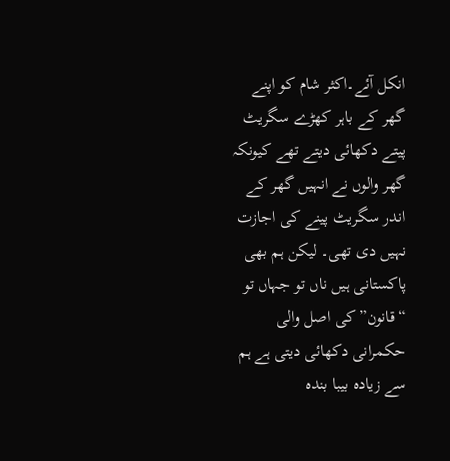انکل آئے۔اکثر شام کو اپنے گھر کے باہر کھڑے سگریٹ پیتے دکھائی دیتے تھے کیونکہ گھر والوں نے انہیں گھر کے اندر سگریٹ پینے کی اجازت نہیں دی تھی۔ لیکن ہم بھی پاکستانی ہیں ناں تو جہاں تو “قانون” کی اصل والی حکمرانی دکھائی دیتی ہے ہم سے زیادہ بیبا بندہ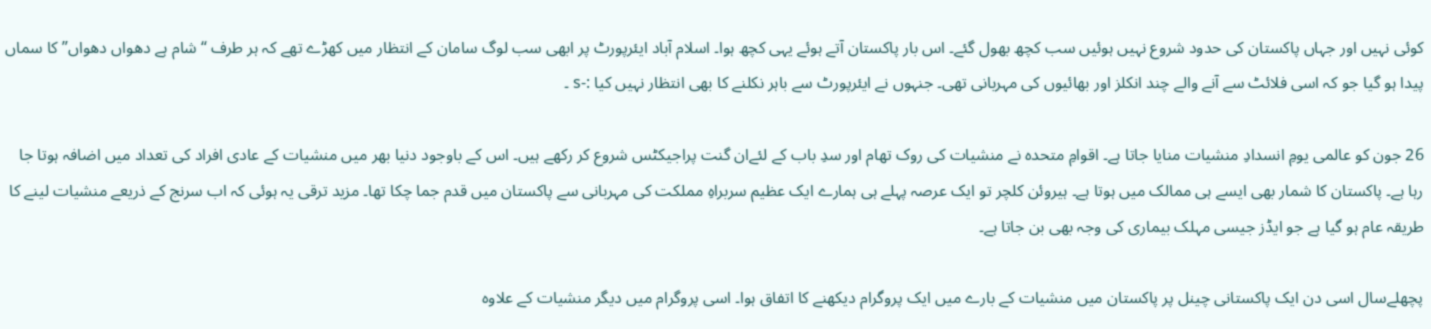کوئی نہیں اور جہاں پاکستان کی حدود شروع نہیں ہوئیں سب کچھ بھول گئے۔ اس بار پاکستان آتے ہوئے یہی کچھ ہوا۔ اسلام آباد ایئرپورٹ پر ابھی سب لوگ سامان کے انتظار میں کھڑے تھے کہ ہر طرف “شام ہے دھواں دھواں” کا سماں پیدا ہو گیا جو کہ اسی فلائٹ سے آنے والے چند انکلز اور بھائیوں کی مہربانی تھی۔ جنہوں نے ایئرپورٹ سے باہر نکلنے کا بھی انتظار نہیں کیا :-s ۔

26 جون کو عالمی یومِ انسدادِ منشیات منایا جاتا ہے۔ اقوامِ متحدہ نے منشیات کی روک تھام اور سدِ باب کے لئےان گنت پراجیکٹس شروع کر رکھے ہیں۔ اس کے باوجود دنیا بھر میں منشیات کے عادی افراد کی تعداد میں اضافہ ہوتا جا رہا ہے۔ پاکستان کا شمار بھی ایسے ہی ممالک میں ہوتا ہے۔ ہیروئن کلچر تو ایک عرصہ پہلے ہی ہمارے ایک عظیم سربراہِ مملکت کی مہربانی سے پاکستان میں قدم جما چکا تھا۔ مزید ترقی یہ ہوئی کہ اب سرنج کے ذریعے منشیات لینے کا طریقہ عام ہو گیا ہے جو ایڈز جیسی مہلک بیماری کی وجہ بھی بن جاتا ہے۔

پچھلےسال اسی دن ایک پاکستانی چینل پر پاکستان میں منشیات کے بارے میں ایک پروگرام دیکھنے کا اتفاق ہوا۔ اسی پروگرام میں دیگر منشیات کے علاوہ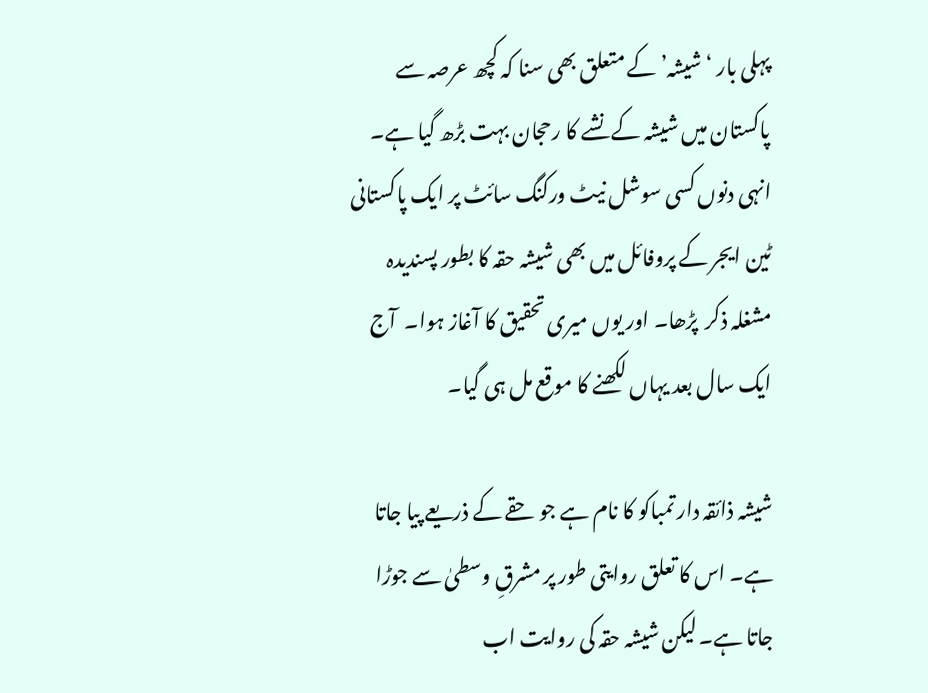پہلی بار ‘شیشہ’ کے متعلق بھی سنا کہ کچھ عرصہ سے پاکستان میں شیشہ کے نشے کا رحجان بہت بڑھ گیا ہے۔ انہی دنوں کسی سوشل نیٹ ورکنگ سائٹ پر ایک پاکستانی ٹین ایجر کے پروفائل میں بھی شیشہ حقہ کا بطور پسندیدہ مشغلہ ذکر  پڑھا۔ اور یوں میری تحقیق کا آغاز ہوا۔  آج ایک سال بعد یہاں لکھنے کا موقع مل ہی گیا۔

شیشہ ذائقہ دار تمباکو کا نام ہے جو حقے کے ذریعے پیا جاتا ہے۔ اس کا تعلق روایتی طور پر مشرقِ وسطیٰ سے جوڑا جاتا ہے۔ لیکن شیشہ حقہ کی روایت اب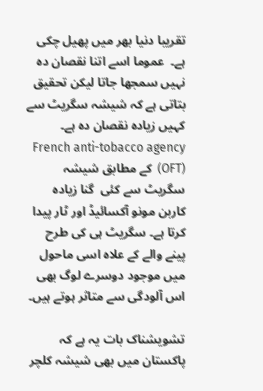تقریبا دنیا بھر میں پھیل چکی ہے۔  عموما اسے اتنا نقصان دہ نہیں سمجھا جاتا لیکن تحقیق  بتاتی ہے کہ شیشہ سگریٹ سے کہیں زیادہ نقصان دہ ہے۔ French anti-tobacco agency (OFT)  کے مطابق شیشہ سگریٹ سے کئی  گنا زیادہ کاربن مونو آکسائیڈ اور ٹار پیدا کرتا ہے۔ سگریٹ ہی کی طرح پینے والے کے علاہ اسی ماحول میں موجود دوسرے لوگ بھی اس آلودگی سے متاثر ہوتے ہیں۔

تشویشناک بات یہ ہے کہ پاکستان میں بھی شیشہ کلچر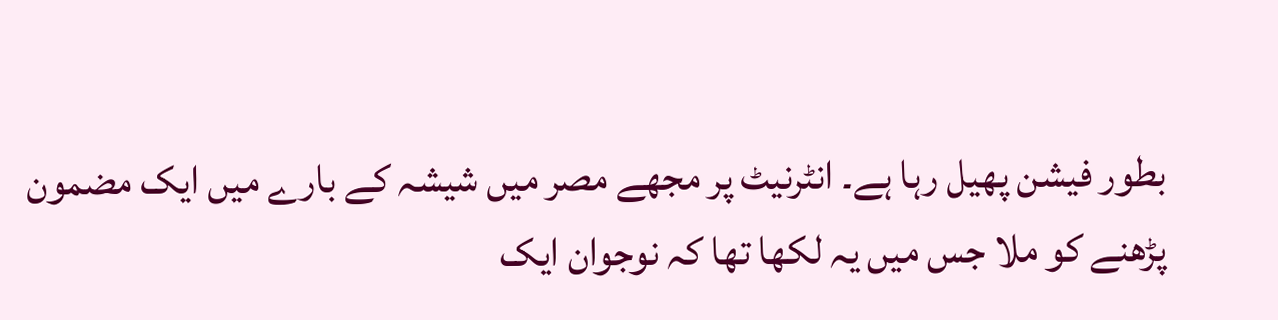بطور فیشن پھیل رہا ہے۔ انٹرنیٹ پر مجھے مصر میں شیشہ کے بارے میں ایک مضمون پڑھنے کو ملا جس میں یہ لکھا تھا کہ نوجوان ایک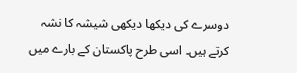دوسرے کی دیکھا دیکھی شیشہ کا نشہ کرتے ہیں۔ اسی طرح پاکستان کے بارے میں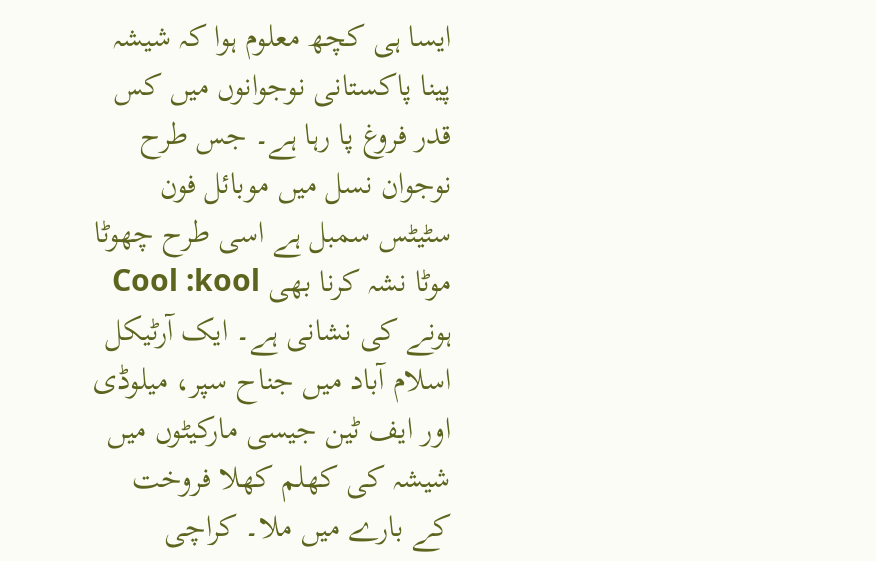ایسا ہی کچھ معلوم ہوا کہ شیشہ پینا پاکستانی نوجوانوں میں کس قدر فروغ پا رہا ہے۔ جس طرح نوجوان نسل میں موبائل فون سٹیٹس سمبل ہے اسی طرح چھوٹا موٹا نشہ کرنا بھی Cool :kool ہونے کی نشانی ہے۔ ایک آرٹیکل اسلام آباد میں جناح سپر، میلوڈی اور ایف ٹین جیسی مارکیٹوں میں شیشہ کی کھلم کھلا فروخت کے بارے میں ملا۔ کراچی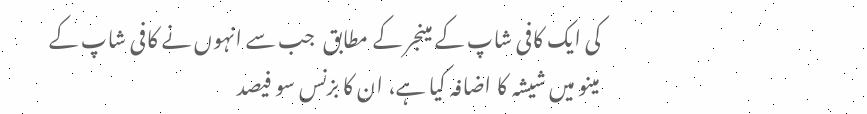کی ایک کافی شاپ کے مینجر کے مطابق  جب سے انہوں نے کافی شاپ کے مینو میں شیشہ کا اضافہ کیا ہے، ان کا بزنس سو فیصد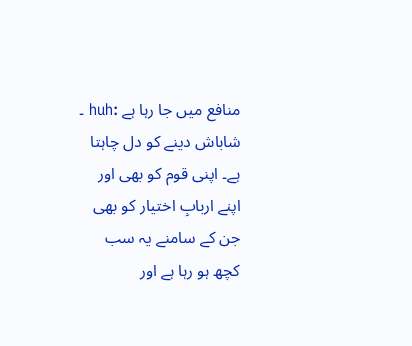منافع میں جا رہا ہے :huh ۔ شاباش دینے کو دل چاہتا ہے۔ اپنی قوم کو بھی اور اپنے اربابِ اختیار کو بھی جن کے سامنے یہ سب کچھ ہو رہا ہے اور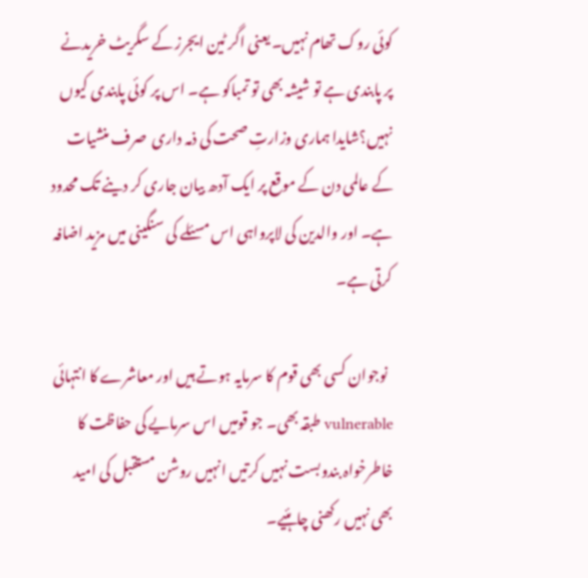کوئی روک تھام نہیں۔ یعنی اگر ٹین ایجرز کے سگریٹ خریدنے پر پابندی ہے تو شیشہ بھی تو تمباکو ہے۔ اس پر کوئی پابندی کیوں نہیں؟شایدا ہماری وزارتِ صحت کی ذمہ داری  صرف منشیات کے عالمی دن کے موقع پر ایک آدھ بیان جاری کر دینے تک محدود ہے۔ اور والدین کی لاپرواہی اس مسئلے کی سنگینی میں مزید اضافہ کرتی ہے۔

  نوجوان کسی بھی قوم کا سرمایہ ہوتے ہیں اور معاشرے کا انتہائی vulnerable طبقہ بھی۔ جو قومیں اس سرمایے کی حفاظت کا خاطرخواہ بندوبست نہیں کرتیں انہیں روشن مستقبل کی امید بھی نہیں رکھنی چاہئیے۔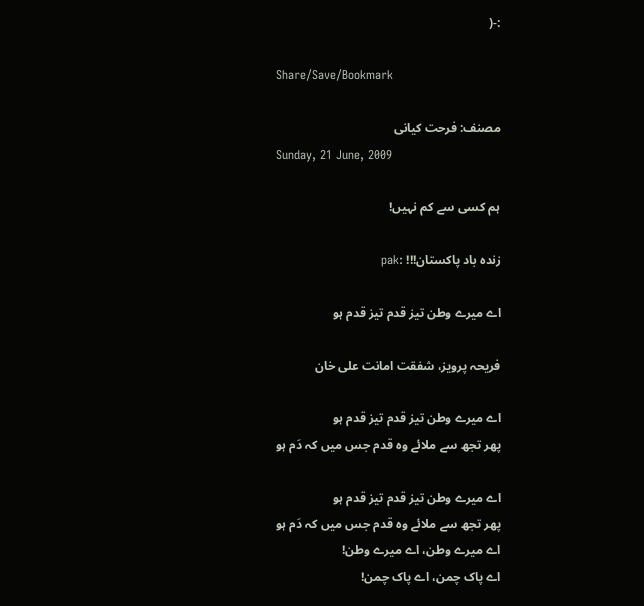:-(

Share/Save/Bookmark

مصنف: فرحت کیانی
Sunday, 21 June, 2009

ہم کسی سے کم نہیں!

زندہ باد پاکستان!!! :pak

اے میرے وطن تیز قدم تیز قدم ہو

فریحہ پرویز، شفقت امانت علی خان

اے میرے وطن تیز قدم تیز قدم ہو
پھر تجھ سے ملائے وہ قدم جس میں کہ دَم ہو

اے میرے وطن تیز قدم تیز قدم ہو
پھر تجھ سے ملائے وہ قدم جس میں کہ دَم ہو
اے میرے وطن، اے میرے وطن!
اے پاک چمن، اے پاک چمن!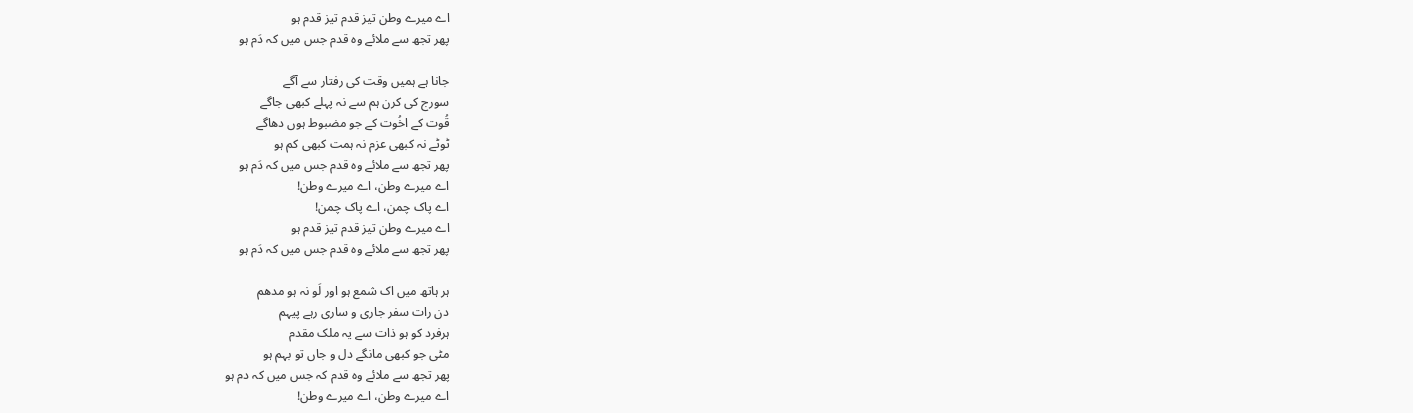اے میرے وطن تیز قدم تیز قدم ہو
پھر تجھ سے ملائے وہ قدم جس میں کہ دَم ہو

جانا ہے ہمیں وقت کی رفتار سے آگے
سورج کی کرن ہم سے نہ پہلے کبھی جاگے
قُوت کے اخُوت کے جو مضبوط ہوں دھاگے
ٹوٹے نہ کبھی عزم نہ ہمت کبھی کم ہو
پھر تجھ سے ملائے وہ قدم جس میں کہ دَم ہو
اے میرے وطن، اے میرے وطن!
اے پاک چمن، اے پاک چمن!
اے میرے وطن تیز قدم تیز قدم ہو
پھر تجھ سے ملائے وہ قدم جس میں کہ دَم ہو

ہر ہاتھ میں اک شمع ہو اور لَو نہ ہو مدھم
دن رات سفر جاری و ساری رہے پیہم
ہرفرد کو ہو ذات سے یہ ملک مقدم
مٹی جو کبھی مانگے دل و جاں تو بہم ہو
پھر تجھ سے ملائے وہ قدم کہ جس میں کہ دم ہو
اے میرے وطن، اے میرے وطن!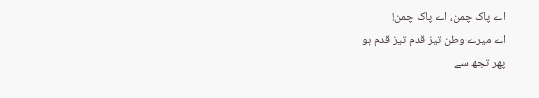اے پاک چمن، اے پاک چمن!
اے میرے وطن تیز قدم تیز قدم ہو
پھر تجھ سے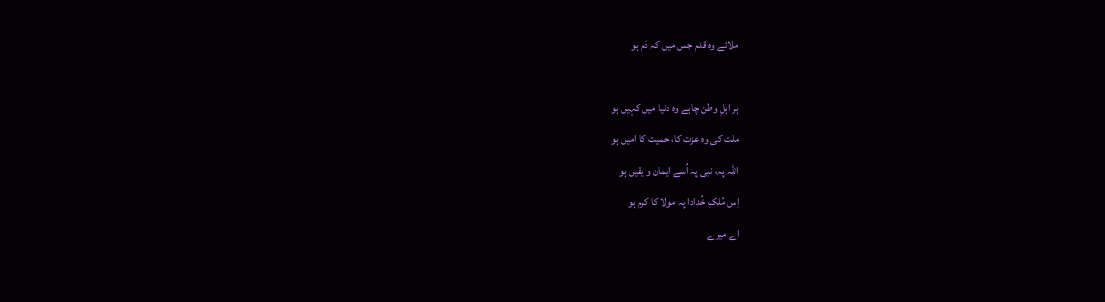ملائے وہ قدم جس میں کہ دَم ہو

ہر اہلِ وطن چاہے وہ دنیا میں کہیں ہو
ملت کی وہ عزت کا، حمیت کا امیں ہو
اللہ پہ، نبی پہ اُسے ایمان و یقیں ہو
اِس مُلکِ خُدادا پہ مولا کا کرم ہو
اے میرے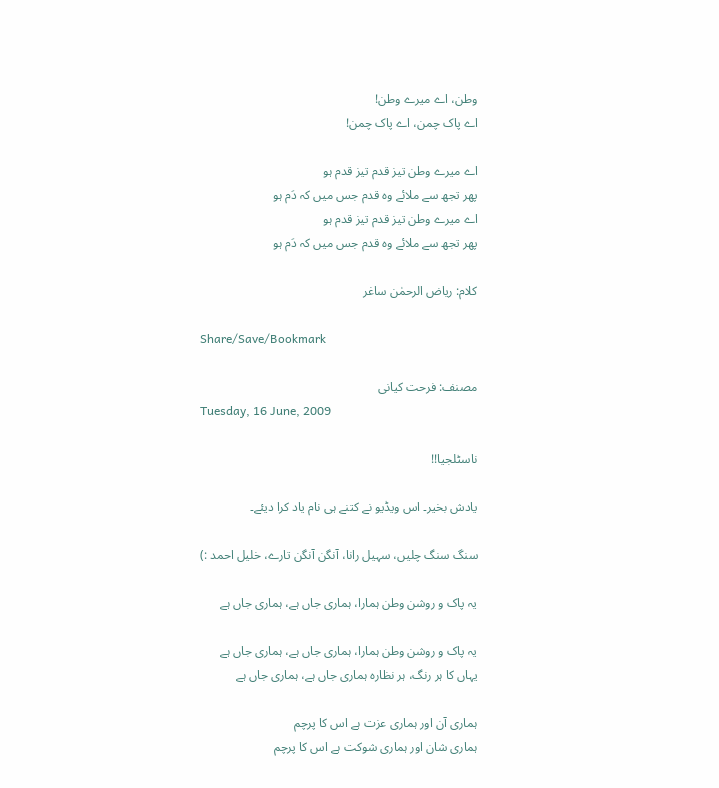وطن، اے میرے وطن!
اے پاک چمن، اے پاک چمن!

اے میرے وطن تیز قدم تیز قدم ہو
پھر تجھ سے ملائے وہ قدم جس میں کہ دَم ہو
اے میرے وطن تیز قدم تیز قدم ہو
پھر تجھ سے ملائے وہ قدم جس میں کہ دَم ہو

کلام: ریاض الرحمٰن ساغر

Share/Save/Bookmark

مصنف: فرحت کیانی
Tuesday, 16 June, 2009

ناسٹلجیا!!

یادش بخیر۔ اس ویڈیو نے کتنے ہی نام یاد کرا دیئے۔

سنگ سنگ چلیں، سہیل رانا، آنگن آنگن تارے، خلیل احمد :)

یہ پاک و روشن وطن ہمارا، ہماری جاں ہے، ہماری جاں ہے

یہ پاک و روشن وطن ہمارا، ہماری جاں ہے، ہماری جاں ہے
یہاں کا ہر رنگ، ہر نظارہ ہماری جاں ہے، ہماری جاں ہے

ہماری آن اور ہماری عزت ہے اس کا پرچم
ہماری شان اور ہماری شوکت ہے اس کا پرچم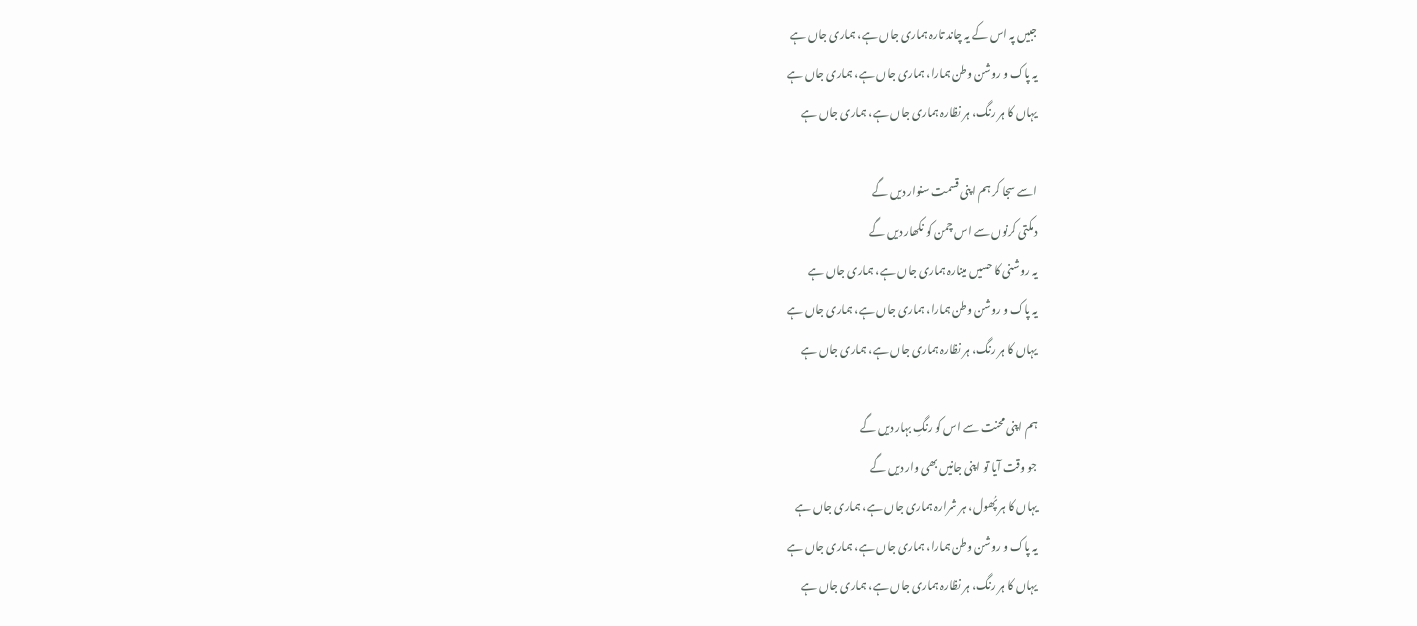جبیں پہ اس کے یہ چاند تارہ ہماری جاں ہے، ہماری جاں ہے
یہ پاک و روشن وطن ہمارا، ہماری جاں ہے، ہماری جاں ہے
یہاں کا ہر رنگ، ہر نظارہ ہماری جاں ہے، ہماری جاں ہے

اسے سجا کر ہم اپنی قسمت سنوار دیں گے
دمکتی کرنوں سے اس چمن کو نکھار دیں گے
یہ روشنی کا حسیں مینارہ ہماری جاں ہے، ہماری جاں ہے
یہ پاک و روشن وطن ہمارا، ہماری جاں ہے، ہماری جاں ہے
یہاں کا ہر رنگ، ہر نظارہ ہماری جاں ہے، ہماری جاں ہے

ہم اپنی محنت سے اس کو رنگِ بہار دیں گے
جو وقت آیا تو اپنی جانیں بھی وار دیں گے
یہاں کا ہر پُھول، ہر شرارہ ہماری جاں ہے، ہماری جاں ہے
یہ پاک و روشن وطن ہمارا، ہماری جاں ہے، ہماری جاں ہے
یہاں کا ہر رنگ، ہر نظارہ ہماری جاں ہے، ہماری جاں ہے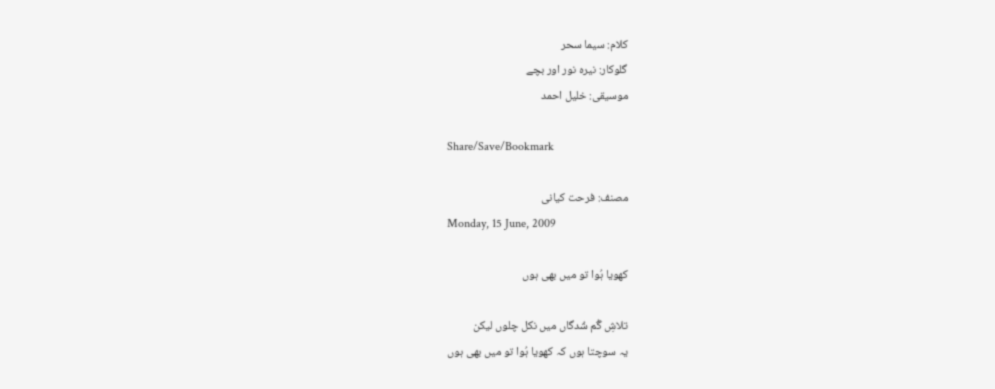کلام: سیما سحر
گلوکار: نیرہ نور اور بچے
موسیقی: خلیل احمد

Share/Save/Bookmark

مصنف: فرحت کیانی
Monday, 15 June, 2009

کھویا ہُوا تو میں بھی ہوں

تلاشِ گُم شُدگاں میں نکل چلوں لیکن
یہ سوچتا ہوں کہ کھویا ہُوا تو میں بھی ہوں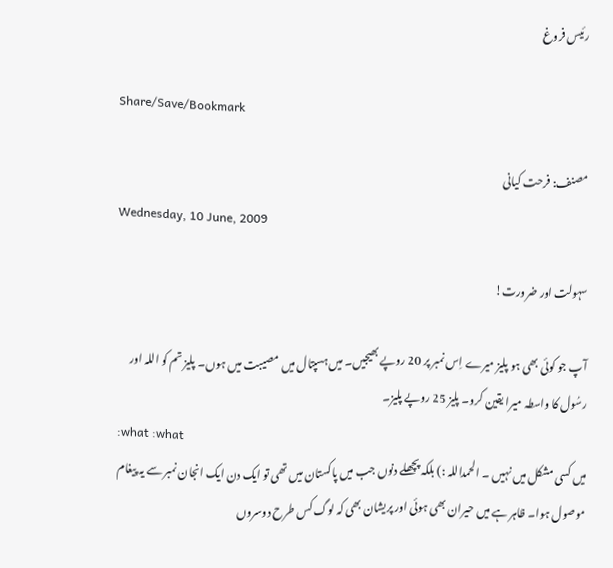رئیس فروغ

Share/Save/Bookmark

مصنف: فرحت کیانی
Wednesday, 10 June, 2009

سہولت اور ضرورت!

آپ جو کوئی بھی ہو پلیز میرے اِس نمبر پر 20 روپے بھیجیں۔ میں ہسپتال میں مصیبت میں ہوں۔ پلیز تم کو اللہ اور رسُول کا واسطہ میرا یقین کرو۔ پلیز 25 روپے پلیز۔
:what :what
میں کسی مشکل میں نہیں ۔ الحمداللہ :) بلکہ پچھلے دنوں جب میں پاکستان میں تھی تو ایک دن ایک انجان نمبر سے یہ پیغام موصول ہوا۔ ظاہر ہے میں حیران بھی ہوئی اور پریشان بھی کہ لوگ کس طرح دوسروں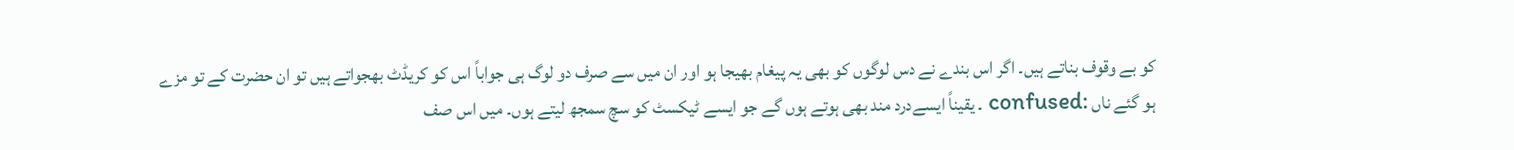کو بے وقوف بناتے ہیں۔ اگر اس بندے نے دس لوگوں کو بھی یہ پیغام بھیجا ہو اور ان میں سے صرف دو لوگ ہی جواباً اس کو کریڈٹ بھجواتے ہیں تو ان حضرت کے تو مزے ہو گئے ناں :confused ۔ یقیناً ایسےدرد مند بھی ہوتے ہوں گے جو ایسے ٹیکسٹ کو سچ سمجھ لیتے ہوں۔ میں اس صف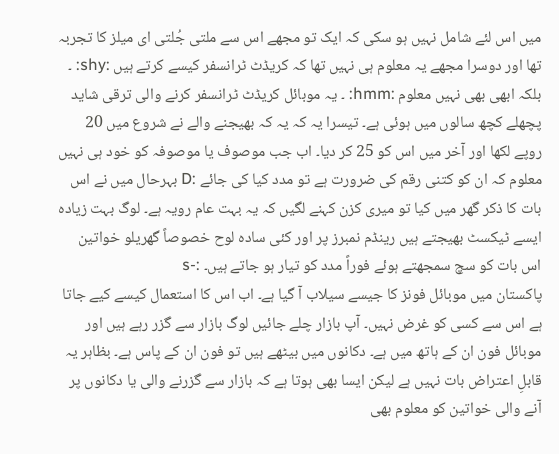میں اس لئے شامل نہیں ہو سکی کہ ایک تو مجھے اس سے ملتی جُلتی ای میلز کا تجربہ تھا اور دوسرا مجھے یہ معلوم ہی نہیں تھا کہ کریڈٹ ٹرانسفر کیسے کرتے ہیں :shy: ۔ بلکہ ابھی بھی نہیں معلوم :hmm: ۔ یہ موبائل کریڈٹ ٹرانسفر کرنے والی ترقی شاید پچھلے کچھ سالوں میں ہوئی ہے۔ تیسرا یہ کہ یہ کہ بھیجنے والے نے شروع میں 20 روپے لکھا اور آخر میں اس کو 25 کر دیا۔ اب جب موصوف یا موصوفہ کو خود ہی نہیں معلوم کہ ان کو کتنی رقم کی ضرورت ہے تو مدد کیا کی جائے :D بہرحال میں نے اس بات کا ذکر گھر میں کیا تو میری کزن کہنے لگیں کہ یہ بہت عام رویہ ہے۔ لوگ بہت زیادہ ایسے ٹیکسٹ بھیجتے ہیں رینڈم نمبرز پر اور کئی سادہ لوح خصوصاً گھریلو خواتین اس بات کو سچ سمجھتے ہوئے فوراً مدد کو تیار ہو جاتے ہیں۔ :-s
پاکستان میں موبائل فونز کا جیسے سیلاب آ گیا ہے۔ اب اس کا استعمال کیسے کیے جاتا ہے اس سے کسی کو غرض نہیں۔ آپ بازار چلے جائیں لوگ بازار سے گزر رہے ہیں اور موبائل فون ان کے ہاتھ میں ہے۔ دکانوں میں بیٹھے ہیں تو فون ان کے پاس ہے۔ بظاہر یہ قابلِ اعتراض بات نہیں ہے لیکن ایسا بھی ہوتا ہے کہ بازار سے گزرنے والی یا دکانوں پر آنے والی خواتین کو معلوم بھی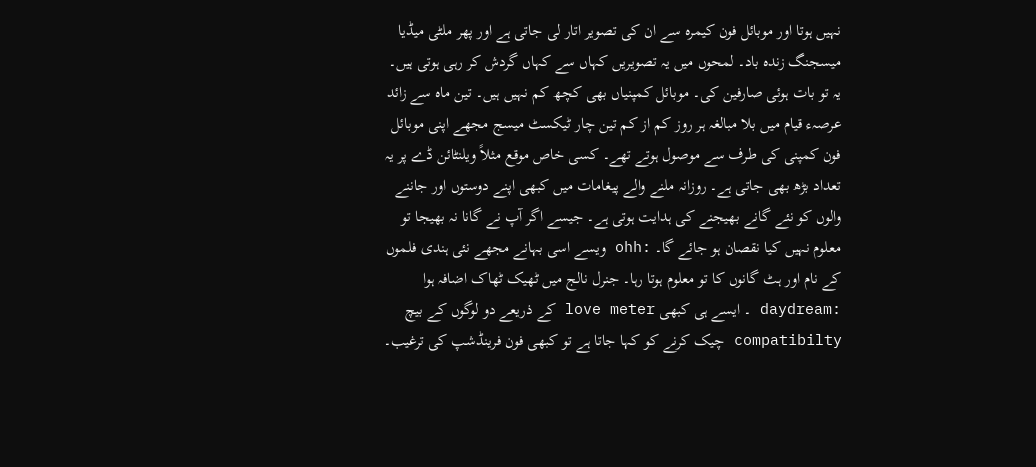نہیں ہوتا اور موبائل فون کیمرہ سے ان کی تصویر اتار لی جاتی ہے اور پھر ملٹی میڈیا میسجنگ زندہ باد۔ لمحوں میں یہ تصویریں کہاں سے کہاں گردش کر رہی ہوتی ہیں۔
یہ تو بات ہوئی صارفین کی۔ موبائل کمپنیاں بھی کچھ کم نہیں ہیں۔ تین ماہ سے زائد عرصہء قیام میں بلا مبالغہ ہر روز کم از کم تین چار ٹیکسٹ میسج مجھے اپنی موبائل فون کمپنی کی طرف سے موصول ہوتے تھے۔ کسی خاص موقع مثلاً ویلنٹائن ڈے پر یہ تعداد بڑھ بھی جاتی ہے۔ روزانہ ملنے والے پیغامات میں کبھی اپنے دوستوں اور جاننے والوں کو نئے گانے بھیجنے کی ہدایت ہوتی ہے۔ جیسے اگر آپ نے گانا نہ بھیجا تو معلوم نہیں کیا نقصان ہو جائے گا۔ :ohh ویسے اسی بہانے مجھے نئی ہندی فلموں کے نام اور ہٹ گانوں کا تو معلوم ہوتا رہا۔ جنرل نالج میں ٹھیک ٹھاک اضافہ ہوا :daydream ۔ ایسے ہی کبھی love meter کے ذریعے دو لوگوں کے بیچ compatibilty چیک کرنے کو کہا جاتا ہے تو کبھی فون فرینڈشپ کی ترغیب۔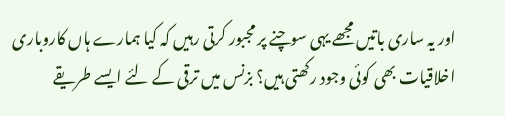اور یہ ساری باتیں مجھے یہی سوچنے پر مجبور کرتی رہیں کہ کیا ہمارے ہاں کاروباری اخلاقیات بھی کوئی وجود رکھتی ہیں؟ بزنس میں ترقی کے لئے ایسے طریقے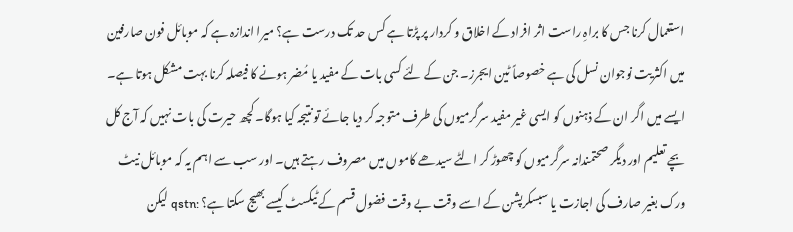استعمال کرنا جس کا براہِ راست اثر افراد کے اخلاق و کردار پر پڑتا ہے کس حد تک درست ہے؟ میرا اندازہ ہے کہ موبائل فون صارفین میں اکثریت نوجوان نسل کی ہے خصوصاً ٹین ایجرز۔ جن کے لئے کسی بات کے مفید یا مُضر ہونے کا فیصلہ کرنا بہت مشکل ہوتا ہے۔ ایسے میں اگر ان کے ذہنوں کو ایسی غیر مفید سرگرمیوں کی طرف متوجہ کر دیا جائے تو نتیجہ کیا ہوگا۔ کچھ حیرت کی بات نہیں کہ آج کل بچے تعلیم اور دیگر صحتمندانہ سرگرمیوں کو چھوڑ کر الٹے سیدھے کاموں میں مصروف رہتے ہیں۔ اور سب سے اہم یہ کہ موبائل نیٹ ورک بغیر صارف کی اجازت یا سبسکرپشن کے اسے وقت بے وقت فضول قسم کے ٹیکسٹ کیسے بھیج سکتا ہے؟ :qstn لیکن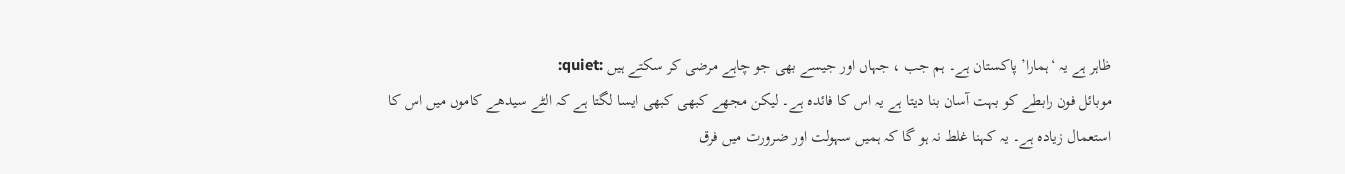ظاہر ہے یہ ‘ہمارا’ پاکستان ہے۔ ہم جب ، جہاں اور جیسے بھی جو چاہے مرضی کر سکتے ہیں :quiet:
موبائل فون رابطے کو بہت آسان بنا دیتا ہے یہ اس کا فائدہ ہے۔ لیکن مجھے کبھی کبھی ایسا لگتا ہے کہ الٹے سیدھے کاموں میں اس کا استعمال زیادہ ہے۔ یہ کہنا غلط نہ ہو گا کہ ہمیں سہولت اور ضرورت میں فرق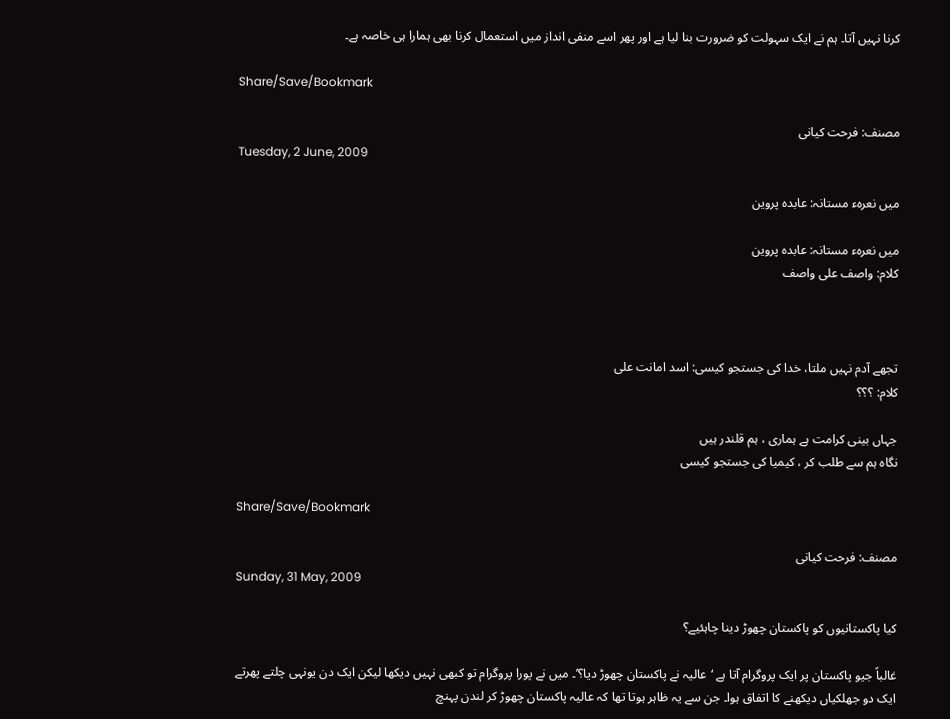کرنا نہیں آتا۔ ہم نے ایک سہولت کو ضرورت بنا لیا ہے اور پھر اسے منفی انداز میں استعمال کرنا بھی ہمارا ہی خاصہ ہے۔

Share/Save/Bookmark

مصنف: فرحت کیانی
Tuesday, 2 June, 2009

میں نعرہء مستانہ: عابدہ پروین

میں نعرہء مستانہ: عابدہ پروین
کلام: واصف علی واصف



تجھے آدم نہیں ملتا، خدا کی جستجو کیسی: اسد امانت علی
کلام: ؟؟؟

جہاں بینی کرامت ہے ہماری ، ہم قلندر ہیں
نگاہ ہم سے طلب کر ، کیمیا کی جستجو کیسی

Share/Save/Bookmark

مصنف: فرحت کیانی
Sunday, 31 May, 2009

کیا پاکستانیوں کو پاکستان چھوڑ دینا چاہئیے؟

غالباً جیو پاکستان پر ایک پروگرام آتا ہے ‘عالیہ نے پاکستان چھوڑ دیا؟’۔ میں نے پورا پروگرام تو کبھی نہیں دیکھا لیکن ایک دن یونہی چلتے پھرتے ایک دو جھلکیاں دیکھنے کا اتفاق ہوا۔ جن سے یہ ظاہر ہوتا تھا کہ عالیہ پاکستان چھوڑ کر لندن پہنچ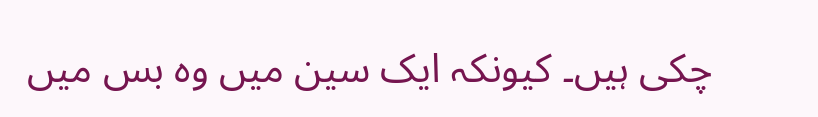چکی ہیں۔ کیونکہ ایک سین میں وہ بس میں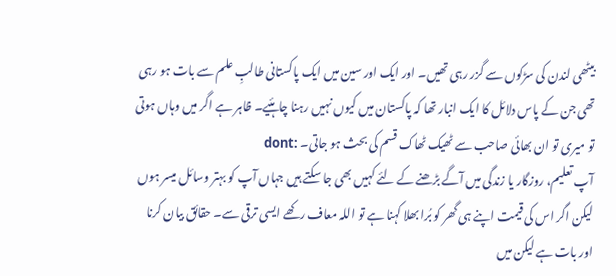بیٹھی لندن کی سڑکوں سے گزر رہی تھیں۔ اور ایک اور سین میں ایک پاکستانی طالبِ علم سے بات ہو رہی تھی جن کے پاس دلائل کا ایک انبار تھا کہ پاکستان میں کیوں نہیں رہنا چاہئیے۔ ظاہر ہے اگر میں وہاں ہوتی تو میری تو ان بھائی صاحب سے ٹھیک ٹھاک قسم کی بحث ہو جاتی۔ :dont
آپ تعلیم، روزگار یا زندگی میں آگے بڑھنے کے لئے کہیں بھی جا سکتے ہیں جہاں آپ کو بہتر وسائل میسر ہوں لیکن اگر اس کی قیمت اپنے ہی گھر کو بُرا بھلا کہنا ہے تو اللہ معاف رکھے ایسی ترقی سے۔ حقائق بیان کرنا اور بات ہے لیکن میں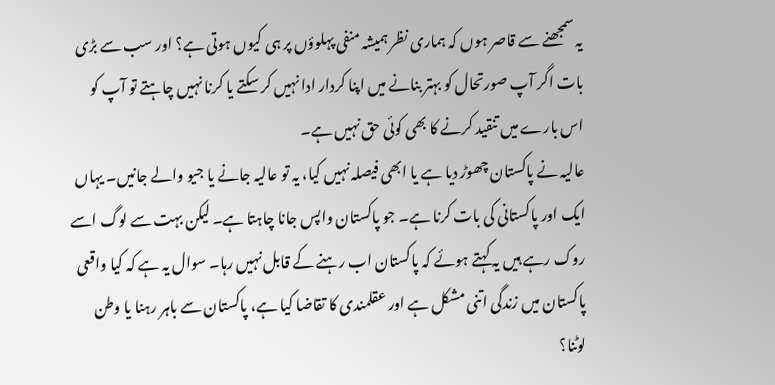یہ سمجھنے سے قاصر ہوں کہ ہماری نظر ہمیشہ منفی پہلوؤں پر ہی کیوں ہوتی ہے؟ اور سب سے بڑی بات اگر آپ صورتحال کو بہتر بنانے میں اپنا کردار ادا نہیں کر سکتے یا کرنا نہیں چاہتے تو آپ کو اس بارے میں تنقید کرنے کا بھی کوئی حق نہیں ہے۔
عالیہ نے پاکستان چھوڑ دیا ہے یا ابھی فیصلہ نہیں کیا، یہ تو عالیہ جانے یا جیو والے جانیں۔ یہاں ایک اور پاکستانی کی بات کرنا ہے۔ جو پاکستان واپس جانا چاہتا ہے۔ لیکن بہت سے لوگ اسے روک رہے ہیں یہ کہتے ہوئے کہ پاکستان اب رہنے کے قابل نہیں رہا۔ سوال یہ ہے کہ کیا واقعی پاکستان میں زندگی اتنی مشکل ہے اور عقلمندی کا تقاضا کیا ہے، پاکستان سے باہر رہنا یا وطن لوٹنا؟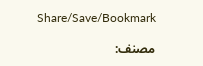Share/Save/Bookmark

مصنف: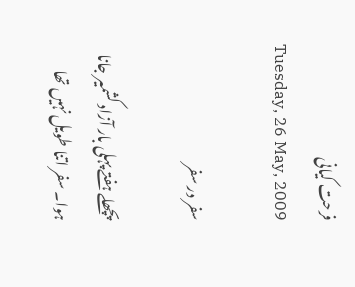فرحت کیانی
Tuesday, 26 May, 2009

سفر در سفر

پچھلے ہفتے پہلی بار آزاد کشمیر جانا ہوا۔ سفر اتنا طویل نہیں تھا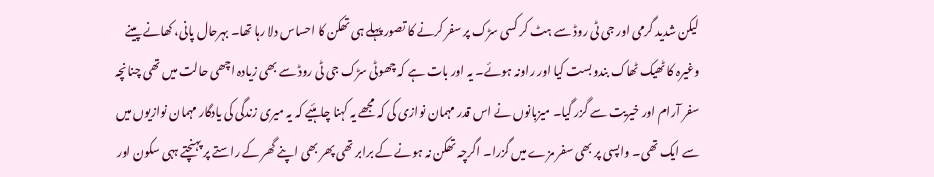لیکن شدید گرمی اور جی ٹی روڈ سے ہٹ کر کسی سڑک پر سفر کرنے کا تصور پہلے ہی تھکن کا احساس دلا رہا تھا۔ بہرحال پانی، کھانے پینے وغیرہ کا ٹھیک ٹھاک بندوبست کیا اور راونہ ہوئے۔ یہ اور بات ہے کہ چھوٹی سڑک جی ٹی روڈ سے بھی زیادہ اچھی حالت میں تھی چنانچہ سفر آرام اور خیریت سے گزر گیا۔ میزبانوں نے اس قدر مہمان نوازی کی کہ مجھے یہ کہنا چاہئیے کہ یہ میری زندگی کی یادگار مہمان نوازیوں میں سے ایک تھی۔ واپسی پر بھی سفر مزے میں گزرا۔ اگرچہ تھکن نہ ہونے کے برابر تھی پھر بھی اپنے گھر کے راستے پر پہنچتے ہہی سکون اور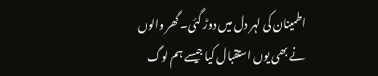اطمینان کی لہر دل میں دوڑ گئی۔ گھر والوں نے بھی یوں استقبال کیا جیسے ہم لوگ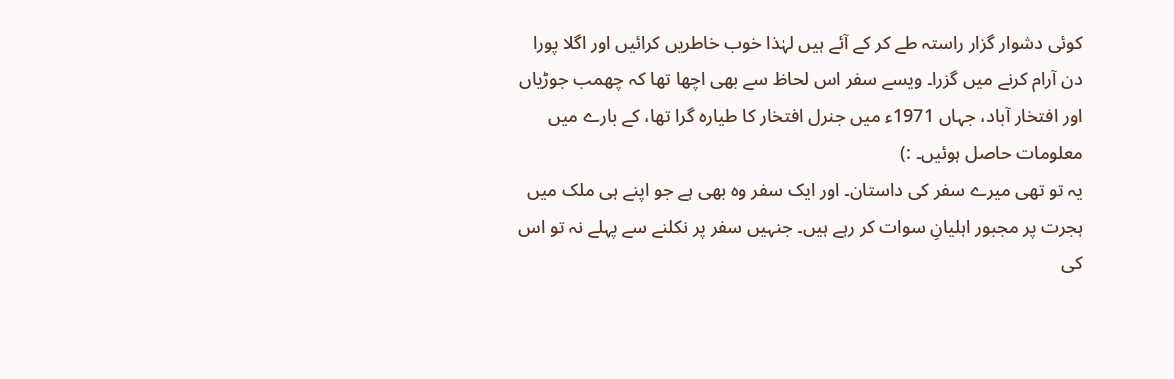کوئی دشوار گزار راستہ طے کر کے آئے ہیں لہٰذا خوب خاطریں کرائیں اور اگلا پورا دن آرام کرنے میں گزرا۔ ویسے سفر اس لحاظ سے بھی اچھا تھا کہ چھمب جوڑیاں اور افتخار آباد، جہاں 1971ء میں جنرل افتخار کا طیارہ گرا تھا، کے بارے میں معلومات حاصل ہوئیں۔ :)
یہ تو تھی میرے سفر کی داستان۔ اور ایک سفر وہ بھی ہے جو اپنے ہی ملک میں ہجرت پر مجبور اہلیانِ سوات کر رہے ہیں۔ جنہیں سفر پر نکلنے سے پہلے نہ تو اس کی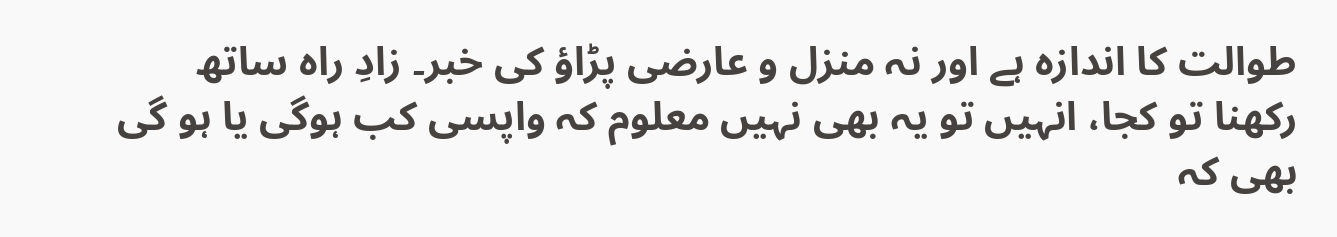طوالت کا اندازہ ہے اور نہ منزل و عارضی پڑاؤ کی خبر۔ زادِ راہ ساتھ رکھنا تو کجا، انہیں تو یہ بھی نہیں معلوم کہ واپسی کب ہوگی یا ہو گی بھی کہ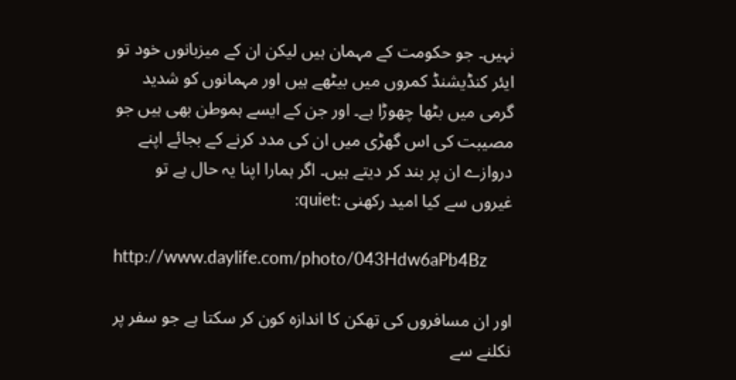نہیں۔ جو حکومت کے مہمان ہیں لیکن ان کے میزبانوں خود تو ایئر کنڈیشنڈ کمروں میں بیٹھے ہیں اور مہمانوں کو شدید گرمی میں بٹھا چھوڑا ہے۔ اور جن کے ایسے ہموطن بھی ہیں جو مصیبت کی اس گھڑی میں ان کی مدد کرنے کے بجائے اپنے دروازے ان پر بند کر دیتے ہیں۔ اگر ہمارا اپنا یہ حال ہے تو غیروں سے کیا امید رکھنی :quiet:

http://www.daylife.com/photo/043Hdw6aPb4Bz

اور ان مسافروں کی تھکن کا اندازہ کون کر سکتا ہے جو سفر پر نکلنے سے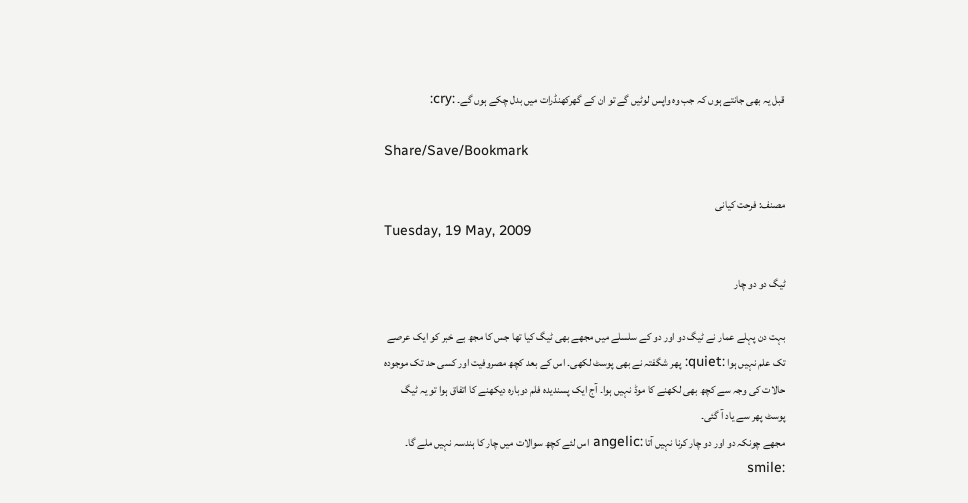قبل یہ بھی جانتے ہوں کہ جب وہ واپس لوٹیں گے تو ان کے گھرکھنڈرات میں بدل چکے ہوں گے۔ :cry:

Share/Save/Bookmark

مصنف: فرحت کیانی
Tuesday, 19 May, 2009

ٹیگ دو دو چار

بہت دن پہلے عمار نے ٹیگ دو اور دو کے سلسلے میں مجھے بھی ٹیگ کیا تھا جس کا مجھ بے خبر کو ایک عرصے تک علم نہیں ہوا :quiet: پھر شگفتہ نے بھی پوسٹ لکھی۔ اس کے بعد کچھ مصروفیت اور کسی حد تک موجودہ حالات کی وجہ سے کچھ بھی لکھنے کا موڈ نہیں ہوا۔ آج ایک پسندیدہ فلم دوبارہ دیکھنے کا اتفاق ہوا تو یہ ٹیگ پوسٹ پھر سے یاد آ گئی۔
مجھے چونکہ دو اور دو چار کرنا نہیں آتا :angelic اس لئے کچھ سوالات میں چار کا ہندسہ نہیں ملے گا۔ :smile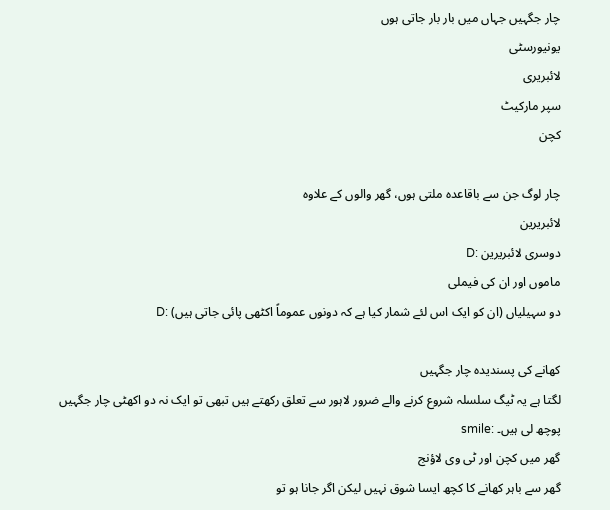چار جگہیں جہاں میں بار بار جاتی ہوں
یونیورسٹی
لائبریری
سپر مارکیٹ
کچن

چار لوگ جن سے باقاعدہ ملتی ہوں، گھر والوں کے علاوہ
لائبریرین
دوسری لائبریرین :D
ماموں اور ان کی فیملی
دو سہیلیاں (ان کو ایک اس لئے شمار کیا ہے کہ دونوں عموماً اکٹھی پائی جاتی ہیں) :D

کھانے کی پسندیدہ چار جگہیں
لگتا ہے یہ ٹیگ سلسلہ شروع کرنے والے ضرور لاہور سے تعلق رکھتے ہیں تبھی تو ایک نہ دو اکھٹی چار جگہیں پوچھ لی ہیں۔ :smile
گھر میں کچن اور ٹی وی لاؤنج
گھر سے باہر کھانے کا کچھ ایسا شوق نہیں لیکن اگر جانا ہو تو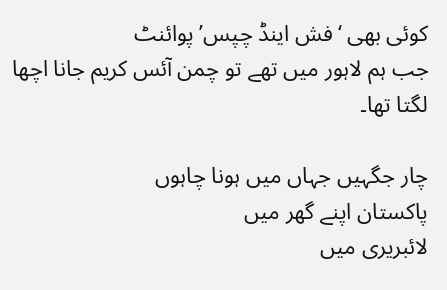کوئی بھی ‘فش اینڈ چپس’ پوائنٹ
جب ہم لاہور میں تھے تو چمن آئس کریم جانا اچھا لگتا تھا۔

چار جگہیں جہاں میں ہونا چاہوں
پاکستان اپنے گھر میں
لائبریری میں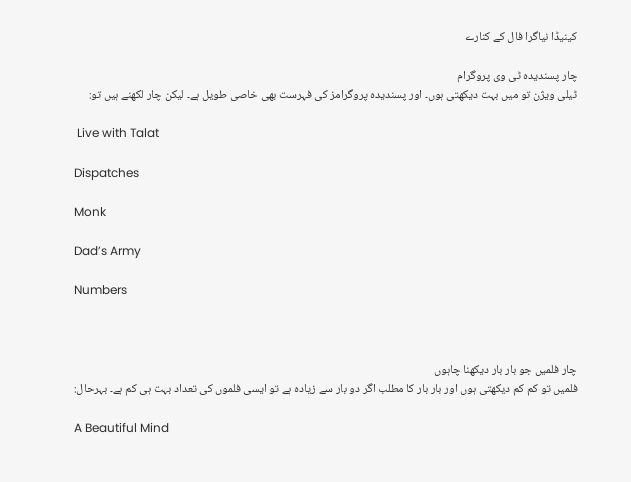کینیڈا نیاگرا فال کے کنارے

چار پسندیدہ ٹی وی پروگرام
ٹیلی ویژن تو میں بہت دیکھتی ہوں۔ اور پسندیدہ پروگرامز کی فہرست بھی خاصی طویل ہے۔ لیکن چار لکھنے ہیں تو:

 Live with Talat

Dispatches

Monk

Dad’s Army

Numbers



چار فلمیں جو بار بار دیکھنا چاہوں
فلمیں تو کم کم دیکھتی ہوں اور بار بار کا مطلب اگر دو بار سے زیادہ ہے تو ایسی فلموں کی تعداد بہت ہی کم ہے۔ بہرحال:

A Beautiful Mind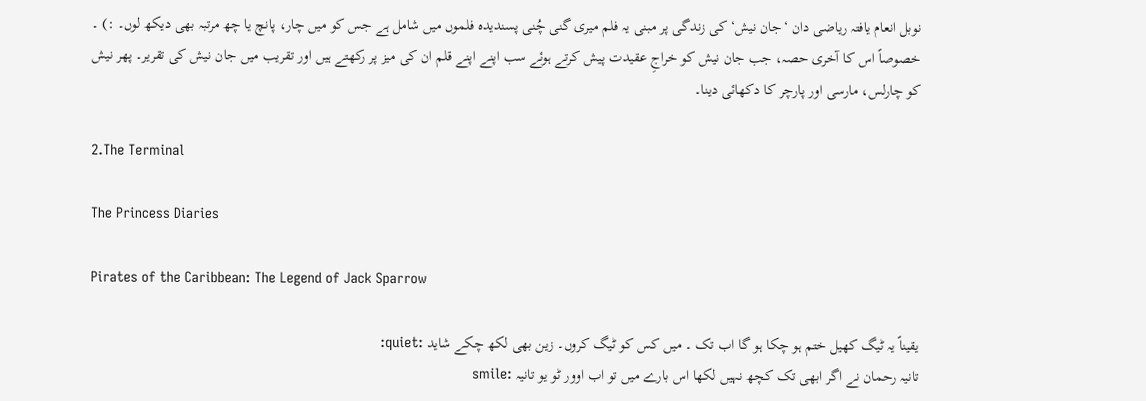نوبل انعام یافتہ ریاضی دان ‘جان نیش‘ کی زندگی پر مبنی یہ فلم میری گنی چُنی پسندیدہ فلموں میں شامل ہے جس کو میں چار، پانچ یا چھ مرتبہ بھی دیکھ لوں۔ :) ۔ خصوصاً اس کا آخری حصہ، جب جان نیش کو خراجِ عقیدت پیش کرتے ہوئے سب اپنے اپنے قلم ان کی میز پر رکھتے ہیں اور تقریب میں جان نیش کی تقریر۔ پھر نیش کو چارلس، مارسی اور پارچر کا دکھائی دینا۔

2.The Terminal

The Princess Diaries

Pirates of the Caribbean: The Legend of Jack Sparrow

یقیناً یہ ٹیگ کھیل ختم ہو چکا ہو گا اب تک ۔ میں کس کو ٹیگ کروں۔ زین بھی لکھ چکے شاید :quiet:
تانیہ رحمان نے اگر ابھی تک کچھ نہیں لکھا اس بارے میں تو اب اوور ٹو یو تانیہ :smile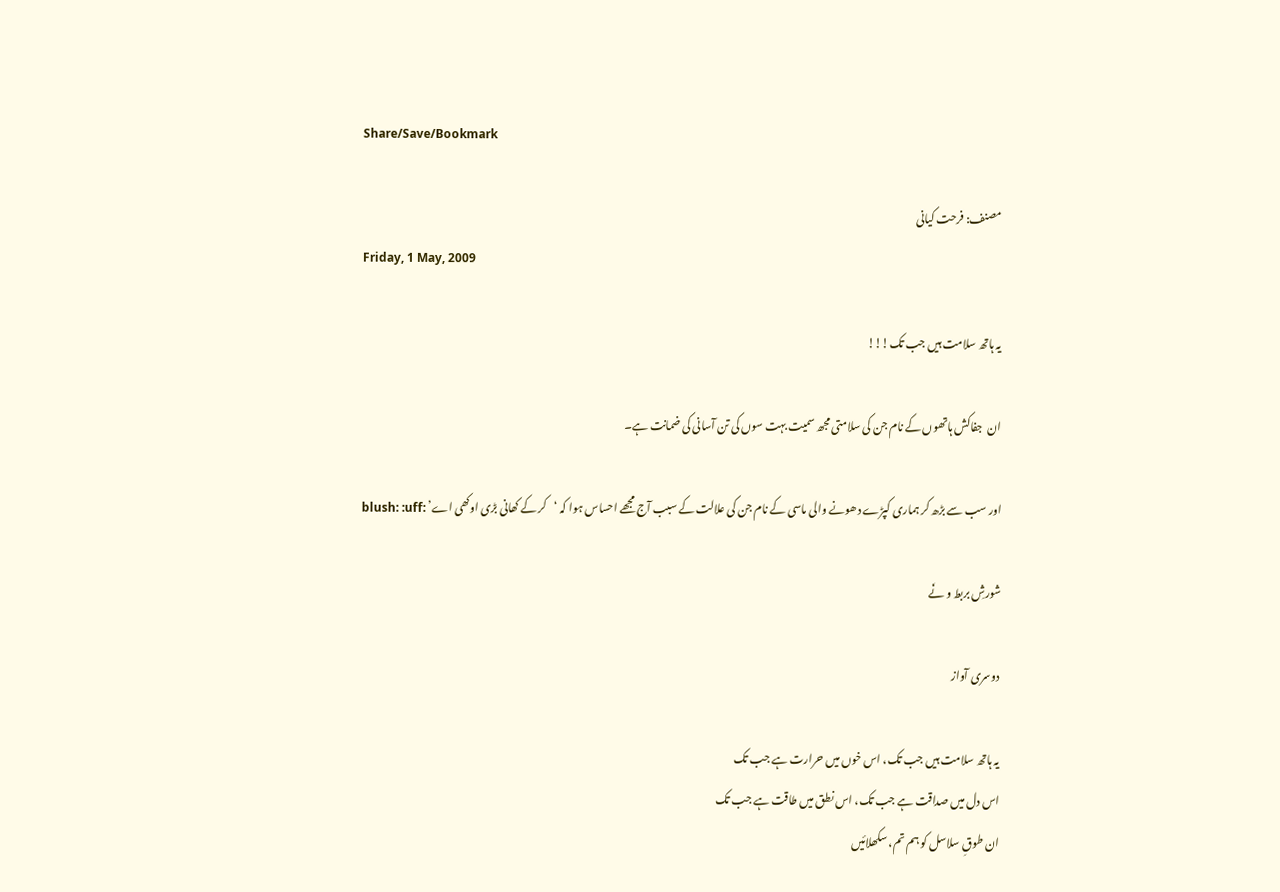Share/Save/Bookmark

مصنف: فرحت کیانی
Friday, 1 May, 2009

یہ ہاتھ سلامت ہیں جب تک!!!

ان  جفاکش ہاتھوں کے نام جن کی سلامتی مجھ سمیت بہت سوں کی تن آسانی کی ضمانت ہے۔

اور سب سے بڑھ کر ہماری کپڑے دھونے والی ماسی کے نام جن کی علالت کے سبب آج مجھے احساس ہوا کہ ‘کر کے کھانی بڑی اوکھی اے’ :blush: :uff

شورشِ بربط و نَے

دوسری آواز

یہ ہاتھ سلامت ہیں جب تک، اس خوں میں حرارت ہے جب تک
اس دل میں صداقت ہے جب تک، اس نطق میں طاقت ہے جب تک
ان طوقِ سلاسل کو ہم تم، سکھلائیں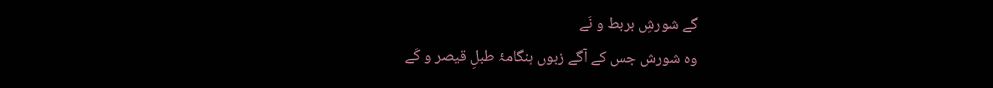گے شورشِ بربط و نَے
وہ شورش جس کے آگے زبوں ہنگامۂ طبلِ قیصر و کَے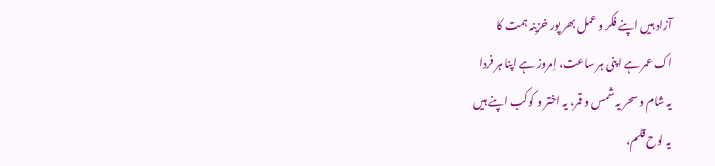آزاد ہیں اپنے فکر و عمل بھر پور خزینہ ہمت کا
اک عمر ہے اپنی ہر ساعت، اِمروز ہے اپنا ہر فردا
یہ شام و سحر یہ شمس و قمر، یہ اختر و کوکب اپنے ہیں
یہ لوح قلم،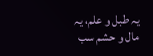یہ طبل و علم، یہ مال و حشم سب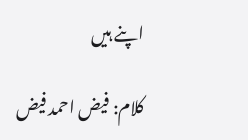اپنے ہیں

کلام: فیض احمد فیض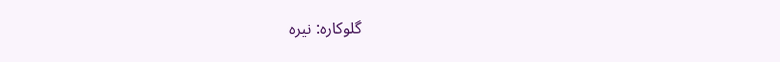گلوکارہ: نیرہ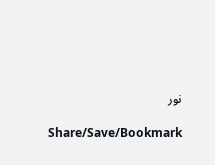نور

Share/Save/Bookmark